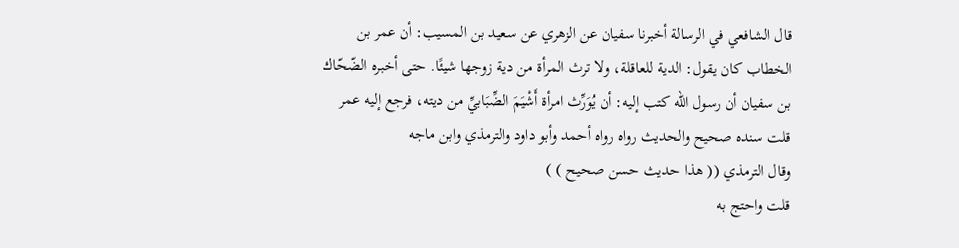قال الشافعي في الرسالة أخبرنا سفيان عن الزهري عن سعيد بن المسيب: أن عمر بن الخطاب كان يقول: الدية للعاقلة، ولا ترث المرأة من دية زوجها شيئًا. حتى أخبره الضّحّاك بن سفيان أن رسول الله كتب إليه: أن يُوَرِّث امرأة أَشْيَمَ الضِّبَابيِّ من ديته، فرجع إليه عمر
قلت سنده صحيح والحديث رواه رواه أحمد وأبو داود والترمذي وابن ماجه
وقال الترمذي (( هذا حديث حسن صحيح ) )
قلت واحتج به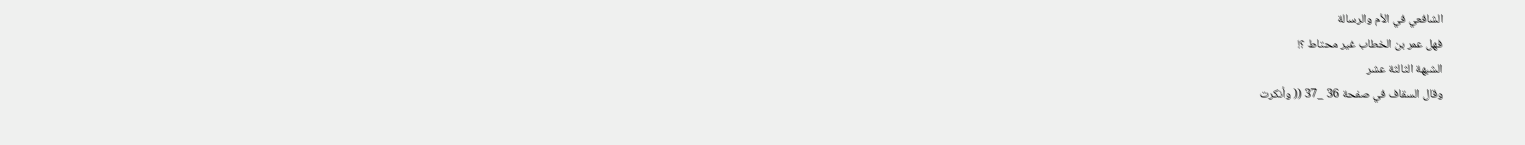الشافعي في الأم والرسالة
فهل عمر بن الخطاب غير محتاط ؟!
الشبهة الثالثة عشر
وقال السقاف في صفحة 36 _37 (( وأنكرت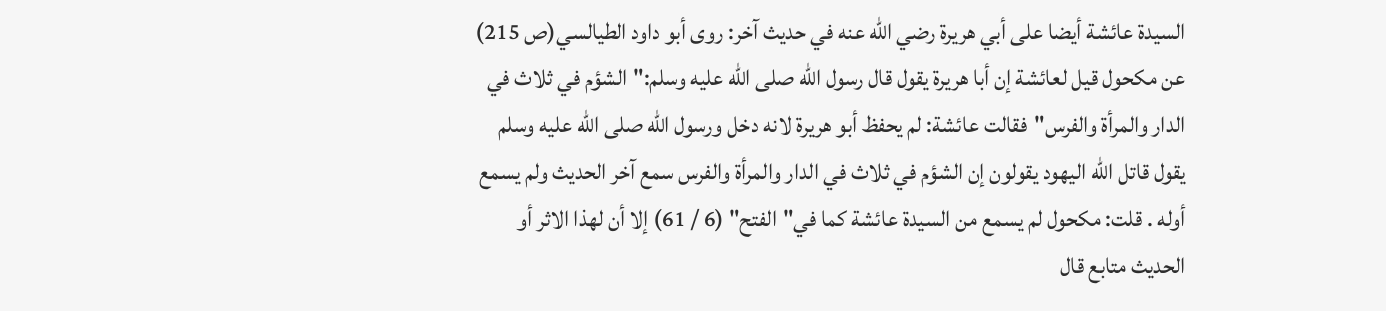السيدة عائشة أيضا على أبي هريرة رضي الله عنه في حديث آخر: روى أبو داود الطيالسي(ص 215) عن مكحول قيل لعائشة إن أبا هريرة يقول قال رسول الله صلى الله عليه وسلم:"الشؤم في ثلاث في الدار والمرأة والفرس"فقالت عائشة: لم يحفظ أبو هريرة لانه دخل ورسول الله صلى الله عليه وسلم يقول قاتل الله اليهود يقولون إن الشؤم في ثلاث في الدار والمرأة والفرس سمع آخر الحديث ولم يسمع أوله . قلت: مكحول لم يسمع من السيدة عائشة كما في"الفتح" (6 / 61) إلا أن لهذا الاثر أو الحديث متابع قال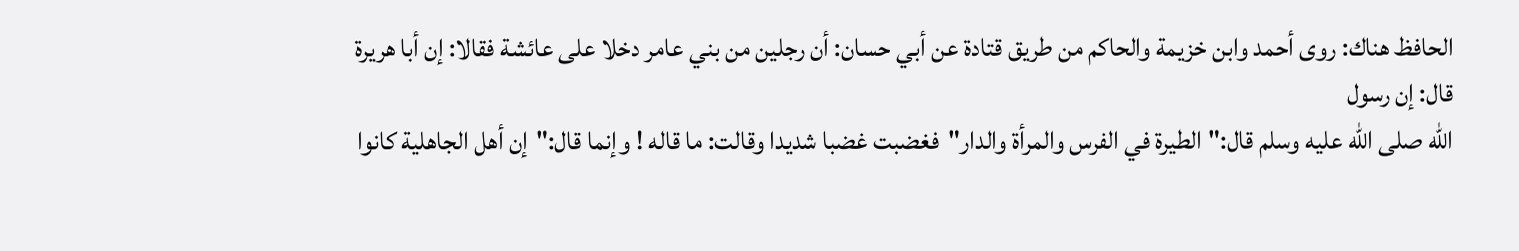الحافظ هناك: روى أحمد وابن خزيمة والحاكم من طريق قتادة عن أبي حسان: أن رجلين من بني عامر دخلا على عائشة فقالا: إن أبا هريرة قال: إن رسول
الله صلى الله عليه وسلم قال:"الطيرة في الفرس والمرأة والدار"فغضبت غضبا شديدا وقالت: ما قاله ! وإنما قال:"إن أهل الجاهلية كانوا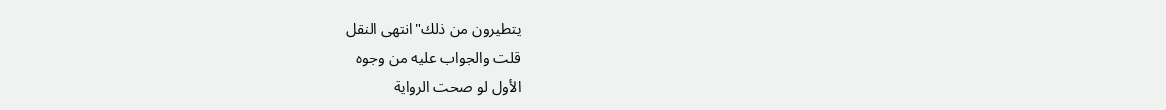يتطيرون من ذلك"انتهى النقل
قلت والجواب عليه من وجوه
الأول لو صحت الرواية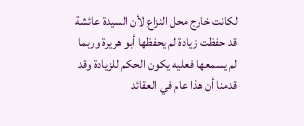لكانت خارج محل النزاع لأن السيدة عائشة قد حفظت زيادة لم يحفظها أبو هريرة وربما لم يسمعها فعليه يكون الحكم للزيادة وقد قدمنا أن هذا عام في العقائد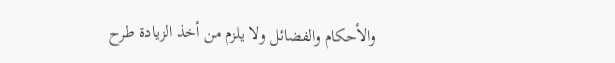والأحكام والفضائل ولا يلزم من أخذ الزيادة طرح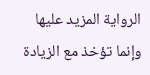الرواية المزيد عليها وإنما تؤخذ مع الزيادة